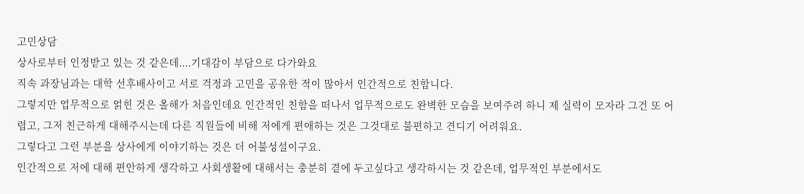고민상담
상사로부터 인정받고 있는 것 같은데....기대감이 부담으로 다가와요
직속 과장님과는 대학 선후배사이고 서로 걱정과 고민을 공유한 적이 많아서 인간적으로 친합니다.
그렇지만 업무적으로 얽힌 것은 올해가 처음인데요 인간적인 친함을 떠나서 업무적으로도 완벽한 모습을 보여주려 하니 제 실력이 모자라 그건 또 어렵고, 그저 친근하게 대해주시는데 다른 직원들에 비해 저에게 편애하는 것은 그것대로 불편하고 견디기 어려워요.
그렇다고 그런 부분을 상사에게 이야기하는 것은 더 어불성설이구요.
인간적으로 저에 대해 편안하게 생각하고 사회생활에 대해서는 충분히 곁에 두고싶다고 생각하시는 것 같은데, 업무적인 부분에서도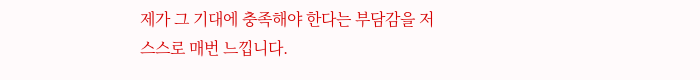제가 그 기대에 충족해야 한다는 부담감을 저 스스로 매번 느낍니다.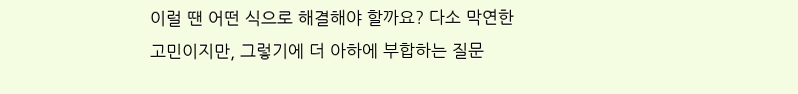이럴 땐 어떤 식으로 해결해야 할까요? 다소 막연한 고민이지만, 그렇기에 더 아하에 부합하는 질문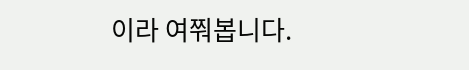이라 여쭤봅니다.